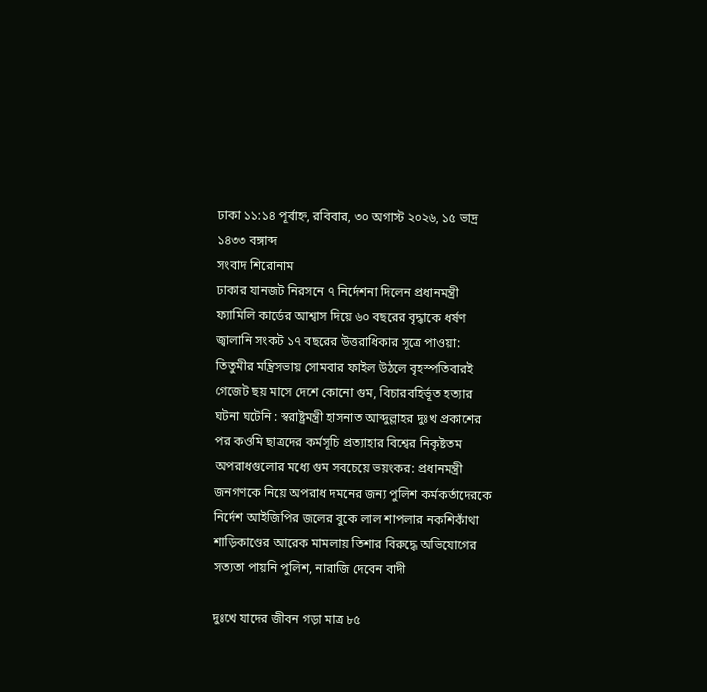ঢাকা ১১:১৪ পূর্বাহ্ন, রবিবার, ৩০ অগাস্ট ২০২৬, ১৫ ভাদ্র ১৪৩৩ বঙ্গাব্দ
সংবাদ শিরোনাম
ঢাকার যানজট নিরসনে ৭ নির্দেশনা দিলেন প্রধানমন্ত্রী ফ্যামিলি কার্ডের আশ্বাস দিয়ে ৬০ বছরের বৃদ্ধাকে ধর্ষণ জ্বালানি সংকট ১৭ বছরের উত্তরাধিকার সূত্রে পাওয়া: তিতুমীর মন্ত্রিসভায় সোমবার ফাইল উঠলে বৃহস্পতিবারই গেজেট ছয় মাসে দেশে কোনো গুম, বিচারবহির্ভূত হত্যার ঘটনা ঘটেনি : স্বরাষ্ট্রমন্ত্রী হাসনাত আব্দুল্লাহর দুঃখ প্রকাশের পর কওমি ছাত্রদের কর্মসূচি প্রত্যাহার বিশ্বের নিকৃষ্টতম অপরাধগুলোর মধ্যে গুম সবচেয়ে ভয়ংকর: প্রধানমন্ত্রী জনগণকে নিয়ে অপরাধ দমনের জন্য পুলিশ কর্মকর্তাদেরকে নির্দেশ আইজিপির জলের বুকে লাল শাপলার নকশিকাঁথা শাড়িকাণ্ডের আরেক মামলায় তিশার বিরুদ্ধে অভিযোগের সত্যতা পায়নি পুলিশ, নারাজি দেবেন বাদী

দুঃখে যাদের জীবন গড়া মাত্র ৮৫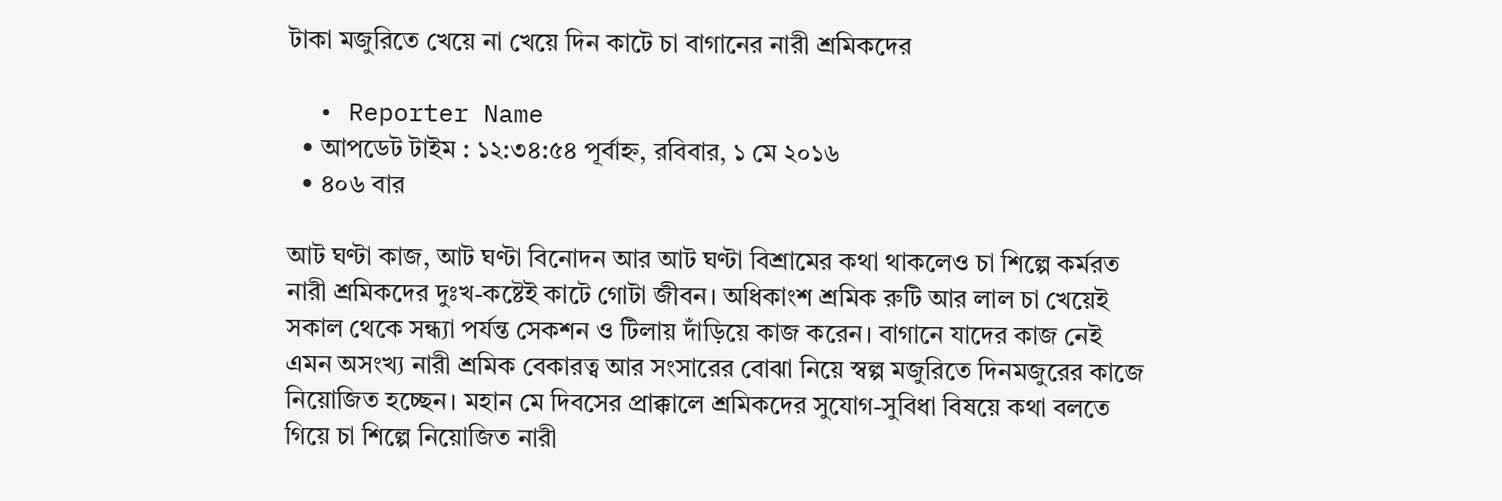টাকা মজুরিতে খেয়ে না খেয়ে দিন কাটে চা বাগানের নারী শ্রমিকদের

  • Reporter Name
  • আপডেট টাইম : ১২:৩৪:৫৪ পূর্বাহ্ন, রবিবার, ১ মে ২০১৬
  • ৪০৬ বার

আট ঘণ্টা কাজ, আট ঘণ্টা বিনোদন আর আট ঘণ্টা বিশ্রামের কথা থাকলেও চা শিল্পে কর্মরত নারী শ্রমিকদের দুঃখ-কষ্টেই কাটে গোটা জীবন। অধিকাংশ শ্রমিক রুটি আর লাল চা খেয়েই সকাল থেকে সন্ধ্যা পর্যন্ত সেকশন ও টিলায় দাঁড়িয়ে কাজ করেন। বাগানে যাদের কাজ নেই এমন অসংখ্য নারী শ্রমিক বেকারত্ব আর সংসারের বোঝা নিয়ে স্বল্প মজুরিতে দিনমজুরের কাজে নিয়োজিত হচ্ছেন। মহান মে দিবসের প্রাক্কালে শ্রমিকদের সুযোগ-সুবিধা বিষয়ে কথা বলতে গিয়ে চা শিল্পে নিয়োজিত নারী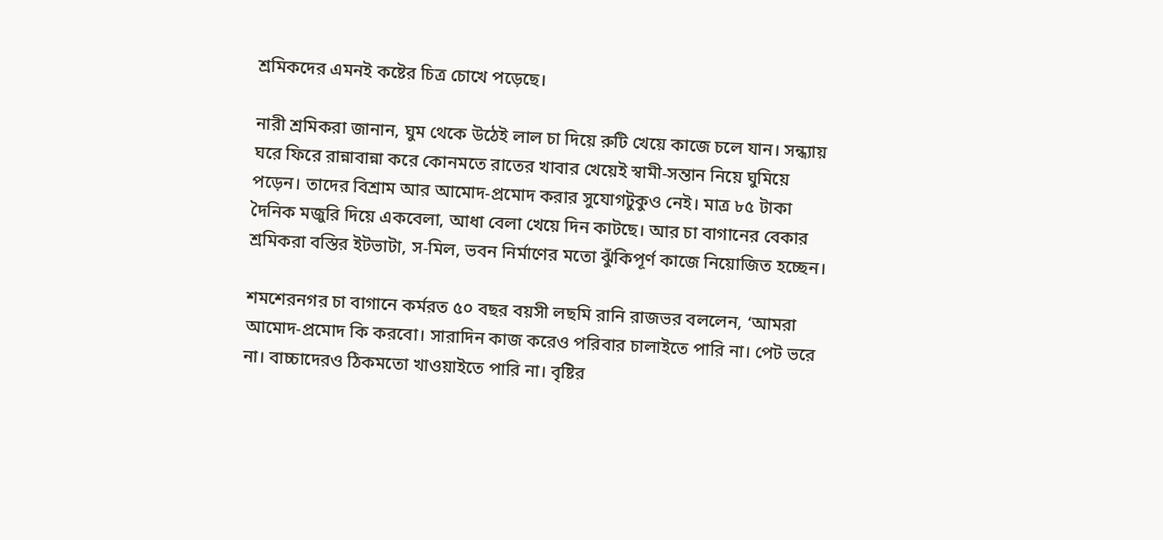শ্রমিকদের এমনই কষ্টের চিত্র চোখে পড়েছে।

নারী শ্রমিকরা জানান, ঘুম থেকে উঠেই লাল চা দিয়ে রুটি খেয়ে কাজে চলে যান। সন্ধ্যায় ঘরে ফিরে রান্নাবান্না করে কোনমতে রাতের খাবার খেয়েই স্বামী-সন্তান নিয়ে ঘুমিয়ে পড়েন। তাদের বিশ্রাম আর আমোদ-প্রমোদ করার সুযোগটুকুও নেই। মাত্র ৮৫ টাকা দৈনিক মজুরি দিয়ে একবেলা, আধা বেলা খেয়ে দিন কাটছে। আর চা বাগানের বেকার শ্রমিকরা বস্তির ইটভাটা, স-মিল, ভবন নির্মাণের মতো ঝুঁকিপূর্ণ কাজে নিয়োজিত হচ্ছেন।

শমশেরনগর চা বাগানে কর্মরত ৫০ বছর বয়সী লছমি রানি রাজভর বললেন, ‘আমরা আমোদ-প্রমোদ কি করবো। সারাদিন কাজ করেও পরিবার চালাইতে পারি না। পেট ভরে না। বাচ্চাদেরও ঠিকমতো খাওয়াইতে পারি না। বৃষ্টির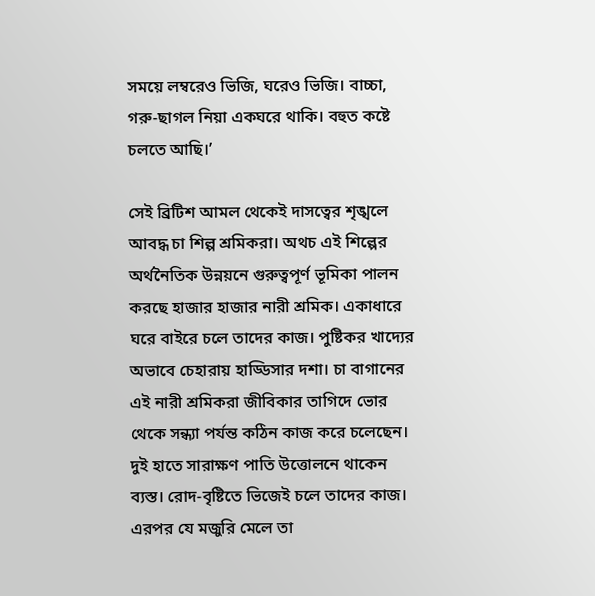সময়ে লম্বরেও ভিজি, ঘরেও ভিজি। বাচ্চা, গরু-ছাগল নিয়া একঘরে থাকি। বহুত কষ্টে চলতে আছি।’

সেই ব্রিটিশ আমল থেকেই দাসত্বের শৃঙ্খলে আবদ্ধ চা শিল্প শ্রমিকরা। অথচ এই শিল্পের অর্থনৈতিক উন্নয়নে গুরুত্বপূর্ণ ভূমিকা পালন করছে হাজার হাজার নারী শ্রমিক। একাধারে ঘরে বাইরে চলে তাদের কাজ। পুষ্টিকর খাদ্যের অভাবে চেহারায় হাড্ডিসার দশা। চা বাগানের এই নারী শ্রমিকরা জীবিকার তাগিদে ভোর থেকে সন্ধ্যা পর্যন্ত কঠিন কাজ করে চলেছেন। দুই হাতে সারাক্ষণ পাতি উত্তোলনে থাকেন ব্যস্ত। রোদ-বৃষ্টিতে ভিজেই চলে তাদের কাজ। এরপর যে মজুরি মেলে তা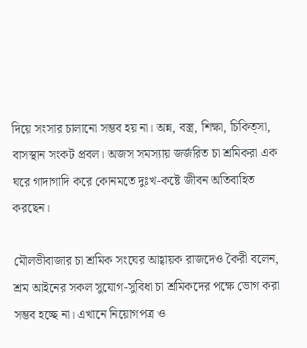দিয়ে সংসার চালানো সম্ভব হয় না। অন্ন, বস্ত্র, শিক্ষা, চিকিত্সা, বাসস্থান সংকট প্রবল। অজস সমস্যায় জর্জরিত চা শ্রমিকরা এক ঘরে গাদাগাদি করে কোনমতে দুঃখ-কষ্টে জীবন অতিবাহিত করছেন।

মৌলভীবাজার চা শ্রমিক সংঘের আহ্বায়ক রাজদেও কৈরী বলেন, শ্রম আইনের সকল সুযোগ-সুবিধা চা শ্রমিকদের পক্ষে ভোগ করা সম্ভব হচ্ছে না। এখানে নিয়োগপত্র ও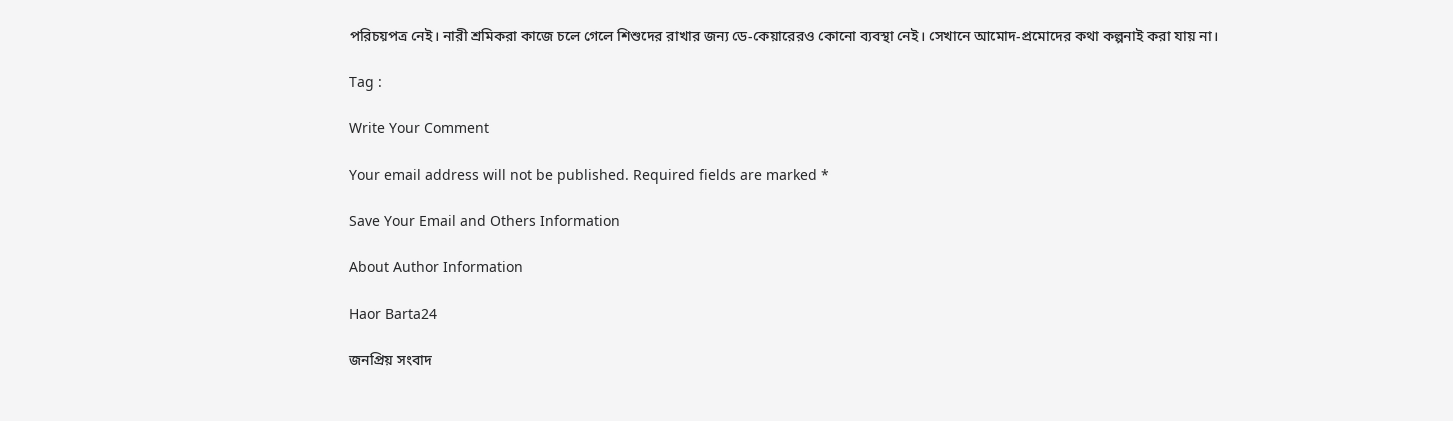পরিচয়পত্র নেই। নারী শ্রমিকরা কাজে চলে গেলে শিশুদের রাখার জন্য ডে-কেয়ারেরও কোনো ব্যবস্থা নেই। সেখানে আমোদ-প্রমোদের কথা কল্পনাই করা যায় না।

Tag :

Write Your Comment

Your email address will not be published. Required fields are marked *

Save Your Email and Others Information

About Author Information

Haor Barta24

জনপ্রিয় সংবাদ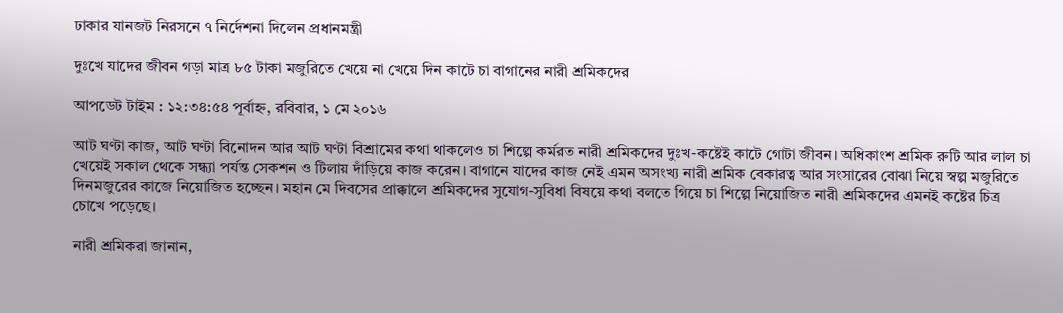ঢাকার যানজট নিরসনে ৭ নির্দেশনা দিলেন প্রধানমন্ত্রী

দুঃখে যাদের জীবন গড়া মাত্র ৮৫ টাকা মজুরিতে খেয়ে না খেয়ে দিন কাটে চা বাগানের নারী শ্রমিকদের

আপডেট টাইম : ১২:৩৪:৫৪ পূর্বাহ্ন, রবিবার, ১ মে ২০১৬

আট ঘণ্টা কাজ, আট ঘণ্টা বিনোদন আর আট ঘণ্টা বিশ্রামের কথা থাকলেও চা শিল্পে কর্মরত নারী শ্রমিকদের দুঃখ-কষ্টেই কাটে গোটা জীবন। অধিকাংশ শ্রমিক রুটি আর লাল চা খেয়েই সকাল থেকে সন্ধ্যা পর্যন্ত সেকশন ও টিলায় দাঁড়িয়ে কাজ করেন। বাগানে যাদের কাজ নেই এমন অসংখ্য নারী শ্রমিক বেকারত্ব আর সংসারের বোঝা নিয়ে স্বল্প মজুরিতে দিনমজুরের কাজে নিয়োজিত হচ্ছেন। মহান মে দিবসের প্রাক্কালে শ্রমিকদের সুযোগ-সুবিধা বিষয়ে কথা বলতে গিয়ে চা শিল্পে নিয়োজিত নারী শ্রমিকদের এমনই কষ্টের চিত্র চোখে পড়েছে।

নারী শ্রমিকরা জানান,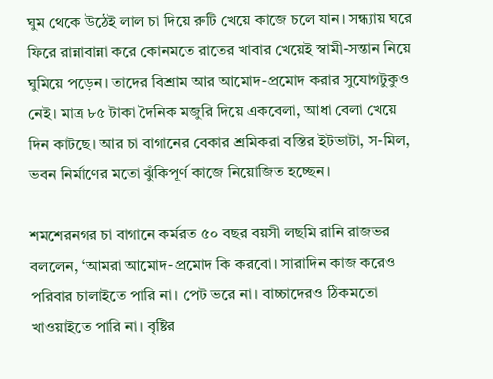ঘুম থেকে উঠেই লাল চা দিয়ে রুটি খেয়ে কাজে চলে যান। সন্ধ্যায় ঘরে ফিরে রান্নাবান্না করে কোনমতে রাতের খাবার খেয়েই স্বামী-সন্তান নিয়ে ঘুমিয়ে পড়েন। তাদের বিশ্রাম আর আমোদ-প্রমোদ করার সুযোগটুকুও নেই। মাত্র ৮৫ টাকা দৈনিক মজুরি দিয়ে একবেলা, আধা বেলা খেয়ে দিন কাটছে। আর চা বাগানের বেকার শ্রমিকরা বস্তির ইটভাটা, স-মিল, ভবন নির্মাণের মতো ঝুঁকিপূর্ণ কাজে নিয়োজিত হচ্ছেন।

শমশেরনগর চা বাগানে কর্মরত ৫০ বছর বয়সী লছমি রানি রাজভর বললেন, ‘আমরা আমোদ-প্রমোদ কি করবো। সারাদিন কাজ করেও পরিবার চালাইতে পারি না। পেট ভরে না। বাচ্চাদেরও ঠিকমতো খাওয়াইতে পারি না। বৃষ্টির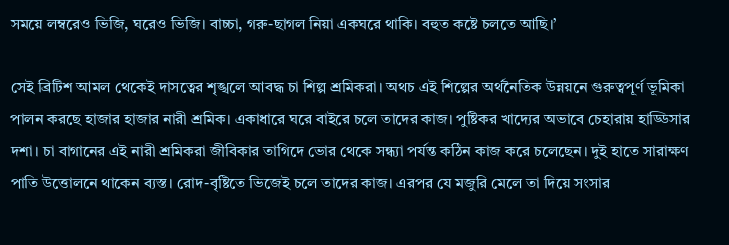সময়ে লম্বরেও ভিজি, ঘরেও ভিজি। বাচ্চা, গরু-ছাগল নিয়া একঘরে থাকি। বহুত কষ্টে চলতে আছি।’

সেই ব্রিটিশ আমল থেকেই দাসত্বের শৃঙ্খলে আবদ্ধ চা শিল্প শ্রমিকরা। অথচ এই শিল্পের অর্থনৈতিক উন্নয়নে গুরুত্বপূর্ণ ভূমিকা পালন করছে হাজার হাজার নারী শ্রমিক। একাধারে ঘরে বাইরে চলে তাদের কাজ। পুষ্টিকর খাদ্যের অভাবে চেহারায় হাড্ডিসার দশা। চা বাগানের এই নারী শ্রমিকরা জীবিকার তাগিদে ভোর থেকে সন্ধ্যা পর্যন্ত কঠিন কাজ করে চলেছেন। দুই হাতে সারাক্ষণ পাতি উত্তোলনে থাকেন ব্যস্ত। রোদ-বৃষ্টিতে ভিজেই চলে তাদের কাজ। এরপর যে মজুরি মেলে তা দিয়ে সংসার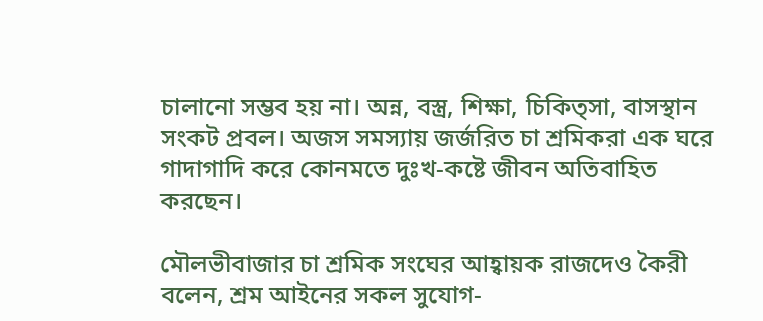চালানো সম্ভব হয় না। অন্ন, বস্ত্র, শিক্ষা, চিকিত্সা, বাসস্থান সংকট প্রবল। অজস সমস্যায় জর্জরিত চা শ্রমিকরা এক ঘরে গাদাগাদি করে কোনমতে দুঃখ-কষ্টে জীবন অতিবাহিত করছেন।

মৌলভীবাজার চা শ্রমিক সংঘের আহ্বায়ক রাজদেও কৈরী বলেন, শ্রম আইনের সকল সুযোগ-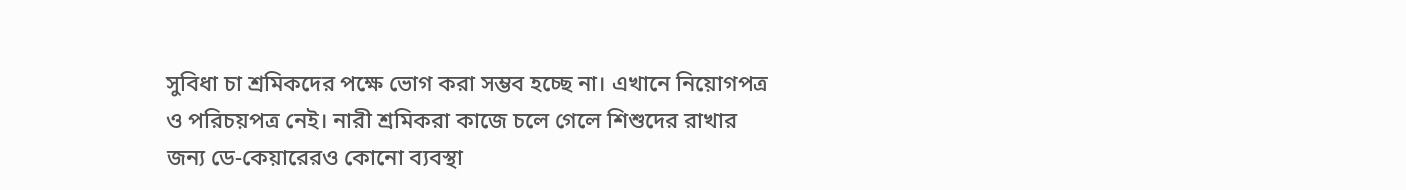সুবিধা চা শ্রমিকদের পক্ষে ভোগ করা সম্ভব হচ্ছে না। এখানে নিয়োগপত্র ও পরিচয়পত্র নেই। নারী শ্রমিকরা কাজে চলে গেলে শিশুদের রাখার জন্য ডে-কেয়ারেরও কোনো ব্যবস্থা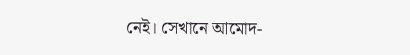নেই। সেখানে আমোদ-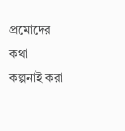প্রমোদের কথা কল্পনাই করা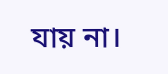যায় না।